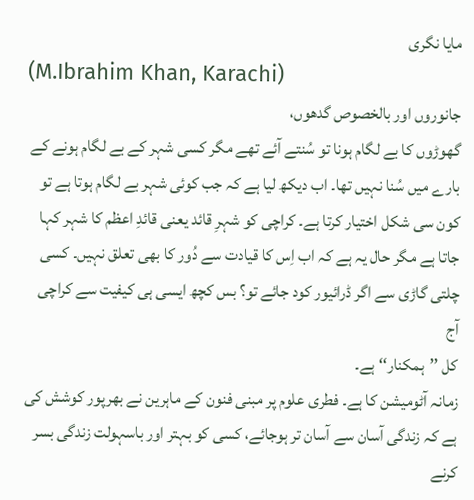مایا نگری
(M.Ibrahim Khan, Karachi)
جانوروں اور بالخصوص گدھوں،
گھوڑوں کا بے لگام ہونا تو سُنتے آئے تھے مگر کسی شہر کے بے لگام ہونے کے
بارے میں سُنا نہیں تھا۔ اب دیکھ لیا ہے کہ جب کوئی شہر بے لگام ہوتا ہے تو
کون سی شکل اختیار کرتا ہے۔ کراچی کو شہرِ قائد یعنی قائدِ اعظم کا شہر کہا
جاتا ہے مگر حال یہ ہے کہ اب اِس کا قیادت سے دُور کا بھی تعلق نہیں۔ کسی
چلتی گاڑی سے اگر ڈرائیور کود جائے تو؟ بس کچھ ایسی ہی کیفیت سے کراچی آج
کل ’’ہمکنار‘‘ ہے۔
زمانہ آٹومیشن کا ہے۔ فطری علوم پر مبنی فنون کے ماہرین نے بھرپور کوشش کی
ہے کہ زندگی آسان سے آسان تر ہوجائے، کسی کو بہتر اور باسہولت زندگی بسر
کرنے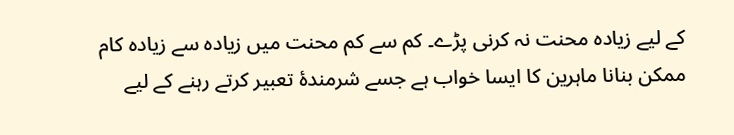کے لیے زیادہ محنت نہ کرنی پڑے۔ کم سے کم محنت میں زیادہ سے زیادہ کام
ممکن بنانا ماہرین کا ایسا خواب ہے جسے شرمندۂ تعبیر کرتے رہنے کے لیے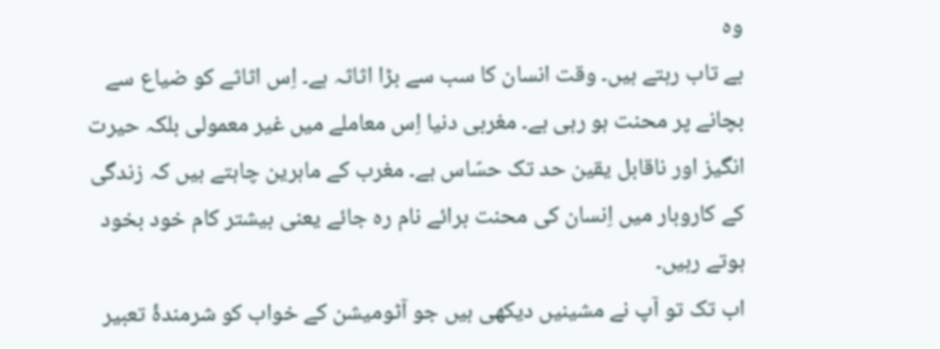وہ
بے تاب رہتے ہیں۔ وقت انسان کا سب سے بڑا اثاثہ ہے۔ اِس اثاثے کو ضیاع سے
بچانے پر محنت ہو رہی ہے۔ مغربی دنیا اِس معاملے میں غیر معمولی بلکہ حیرت
انگیز اور ناقابل یقین حد تک حسّاس ہے۔ مغرب کے ماہرین چاہتے ہیں کہ زندگی
کے کاروبار میں اِنسان کی محنت برائے نام رہ جائے یعنی بیشتر کام خود بخود
ہوتے رہیں۔
اب تک تو آپ نے مشینیں دیکھی ہیں جو آٹومیشن کے خواب کو شرمندۂ تعبیر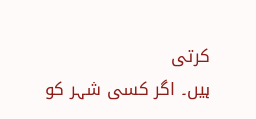کرتی
ہیں۔ اگر کسی شہر کو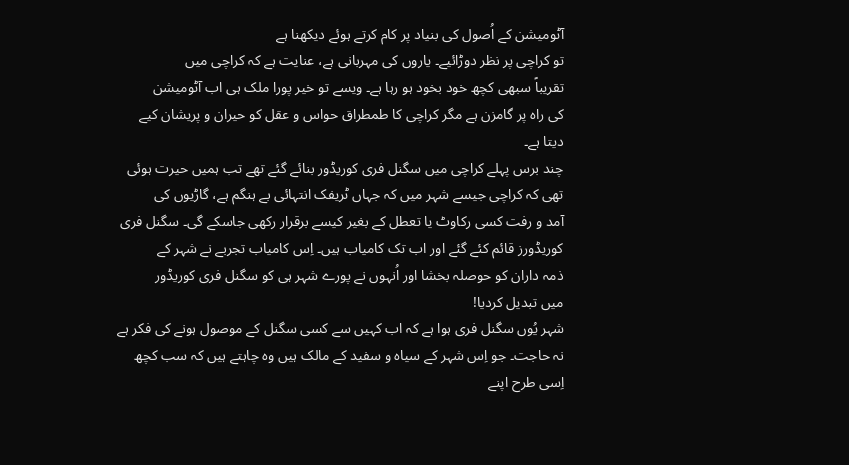آٹومیشن کے اُصول کی بنیاد پر کام کرتے ہوئے دیکھنا ہے
تو کراچی پر نظر دوڑائیے۔ یاروں کی مہربانی ہے، عنایت ہے کہ کراچی میں
تقریباً سبھی کچھ خود بخود ہو رہا ہے۔ ویسے تو خیر پورا ملک ہی اب آٹومیشن
کی راہ پر گامزن ہے مگر کراچی کا طمطراق حواس و عقل کو حیران و پریشان کیے
دیتا ہے۔
چند برس پہلے کراچی میں سگنل فری کوریڈور بنائے گئے تھے تب ہمیں حیرت ہوئی
تھی کہ کراچی جیسے شہر میں کہ جہاں ٹریفک انتہائی بے ہنگم ہے، گاڑیوں کی
آمد و رفت کسی رکاوٹ یا تعطل کے بغیر کیسے برقرار رکھی جاسکے گی۔ سگنل فری
کوریڈورز قائم کئے گئے اور اب تک کامیاب ہیں۔ اِس کامیاب تجربے نے شہر کے
ذمہ داران کو حوصلہ بخشا اور اُنہوں نے پورے شہر ہی کو سگنل فری کوریڈور
میں تبدیل کردیا!
شہر یُوں سگنل فری ہوا ہے کہ اب کہیں سے کسی سگنل کے موصول ہونے کی فکر ہے
نہ حاجت۔ جو اِس شہر کے سیاہ و سفید کے مالک ہیں وہ چاہتے ہیں کہ سب کچھ
اِسی طرح اپنے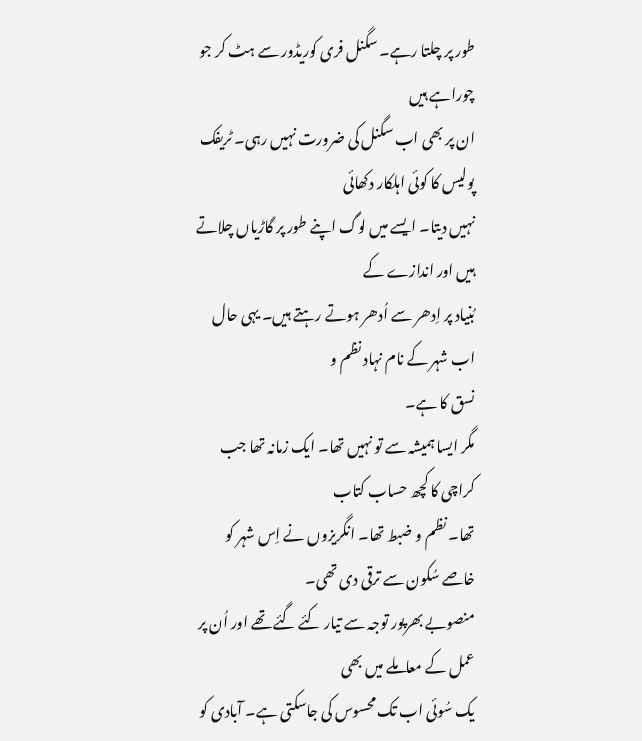طور پر چلتا رہے۔ سگنل فری کوریڈور سے ہٹ کر جو چوراہے ہیں
ان پر بھی اب سگنل کی ضرورت نہیں رہی۔ ٹریفک پولیس کا کوئی اہلکار دکھائی
نہیں دیتا۔ ایسے میں لوگ اپنے طور پر گاڑیاں چلاتے ہیں اور اندازے کے
بُنیاد پر اِدھر سے اُدھر ہوتے رہتے ہیں۔ یہی حال اب شہر کے نام نہاد نظم و
نسق کا ہے۔
مگر ایسا ہمیشہ سے تو نہیں تھا۔ ایک زمانہ تھا جب کراچی کا کچھ حساب کتاب
تھا۔ نظم و ضبط تھا۔ انگریزوں نے اِس شہر کو خاصے سُکون سے ترقی دی تھی۔
منصوبے بھرپور توجہ سے تیار کئے گئے تھے اور اُن پر عمل کے معاملے میں بھی
یک سُوئی اب تک محسوس کی جاسکتی ہے۔ آبادی کو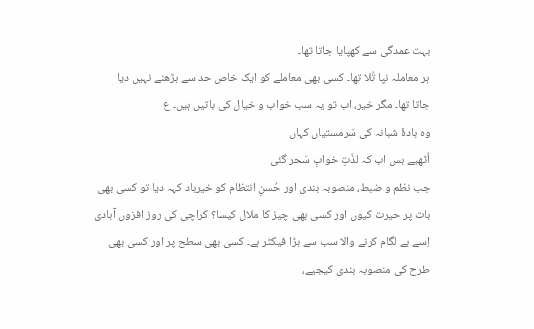بہت عمدگی سے کھپایا جاتا تھا۔
ہر معاملہ نپا تُلا تھا۔ کسی بھی معاملے کو ایک خاص حد سے بڑھنے نہیں دیا
جاتا تھا۔ مگر خیر، اب تو یہ سب خواب و خیال کی باتیں ہیں۔ ع
وہ بادۂ شبانہ کی سَرمستیاں کہاں
اُٹھیے بس اب کہ لذّتِ خوابِ سَحر گئی
جب نظم و ضبط، منصوبہ بندی اور حُسنِ انتظام کو خیرباد کہہ دیا تو کسی بھی
بات پر حیرت کیوں اور کسی بھی چیز کا ملال کیسا؟ کراچی کی روز افزوں آبادی
اِسے بے لگام کرنے والا سب سے بڑا فیکٹر ہے۔ کسی بھی سطح پر اور کسی بھی
طرح کی منصوبہ بندی کیجیے،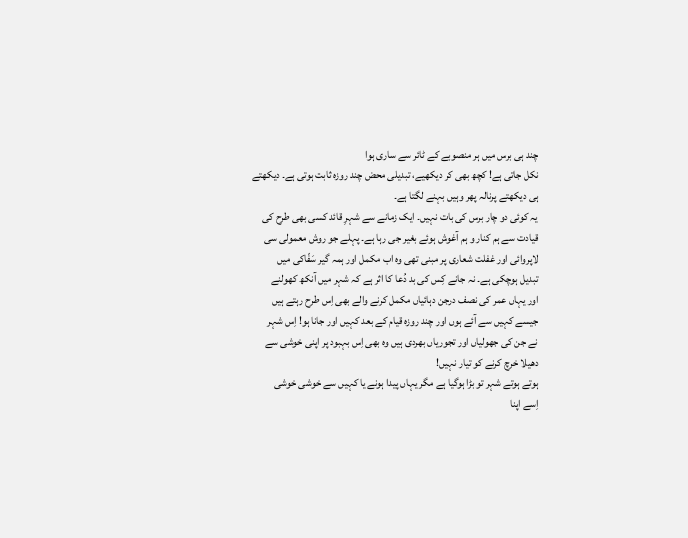چند ہی برس میں ہر منصوبے کے ٹائر سے ساری ہوا
نکل جاتی ہے! کچھ بھی کر دیکھیے، تبدیلی محض چند روزہ ثابت ہوتی ہے۔ دیکھتے
ہی دیکھتے پرنالہ پھر وہیں بہنے لگتا ہے۔
یہ کوئی دو چار برس کی بات نہیں۔ ایک زمانے سے شہرِ قائد کسی بھی طرح کی
قیادت سے ہم کنار و ہم آغوش ہوئے بغیر جی رہا ہے۔ پہلے جو روش معمولی سی
لاپروائی اور غفلت شعاری پر مبنی تھی وہ اب مکمل اور ہمہ گیر سَفّاکی میں
تبدیل ہوچکی ہے۔ نہ جانے کِس کی بد دُعا کا اثر ہے کہ شہر میں آنکھ کھولنے
اور یہاں عمر کی نصف درجن دہائیاں مکمل کرنے والے بھی اِس طرح رہتے ہیں
جیسے کہیں سے آئے ہوں اور چند روزہ قیام کے بعد کہیں اور جانا ہو! اِس شہر
نے جن کی جھولیاں اور تجوریاں بھردی ہیں وہ بھی اِس بہبود پر اپنی خوشی سے
دھیلا خرچ کرنے کو تیار نہیں!
ہوتے ہوتے شہر تو بڑا ہوگیا ہے مگر یہاں پیدا ہونے یا کہیں سے خوشی خوشی
اِسے اپنا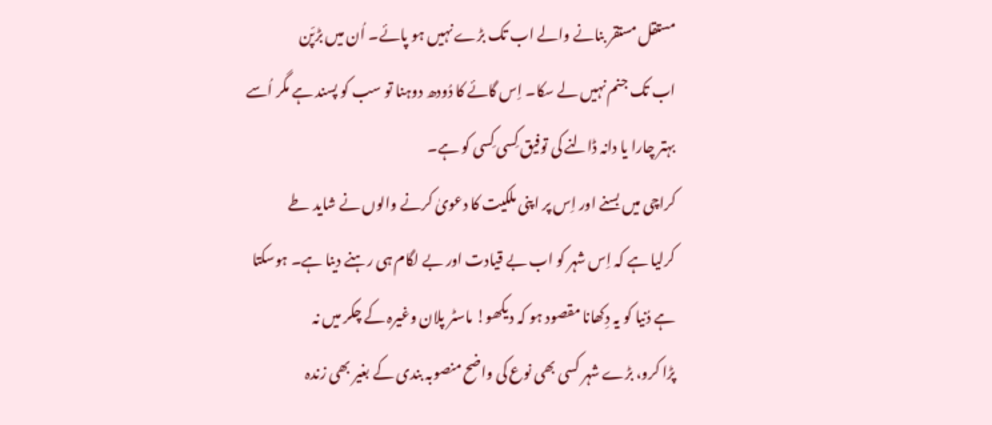مستقل مستقر بنانے والے اب تک بڑے نہیں ہو پائے۔ اُن میں بڑپّن
اب تک جنم نہیں لے سکا۔ اِس گائے کا دُودھ دوہنا تو سب کو پسند ہے مگر اُسے
بہتر چارا یا دانہ ڈالنے کی توفیق کِسی کِسی کو ہے۔
کراچی میں بسنے اور اِس پر اپنی ملکیت کا دعویٰ کرنے والوں نے شاید طے
کرلیا ہے کہ اِس شہر کو اب بے قیادت اور بے لگام ہی رہنے دینا ہے۔ ہوسکتا
ہے دُنیا کو یہ دِکھانا مقصود ہو کہ دیکھو! ماسٹر پلان وغیرہ کے چکر میں نہ
پڑا کرو، بڑے شہر کسی بھی نوع کی واضح منصوبہ بندی کے بغیر بھی زندہ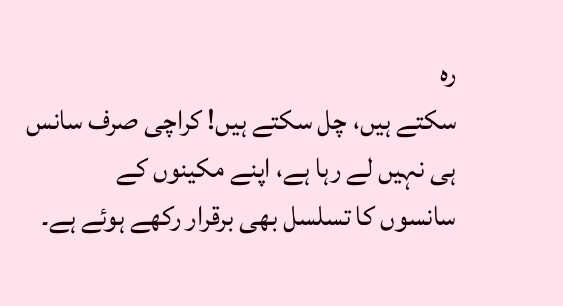رہ
سکتے ہیں، چل سکتے ہیں! کراچی صرف سانس ہی نہیں لے رہا ہے، اپنے مکینوں کے
سانسوں کا تسلسل بھی برقرار رکھے ہوئے ہے۔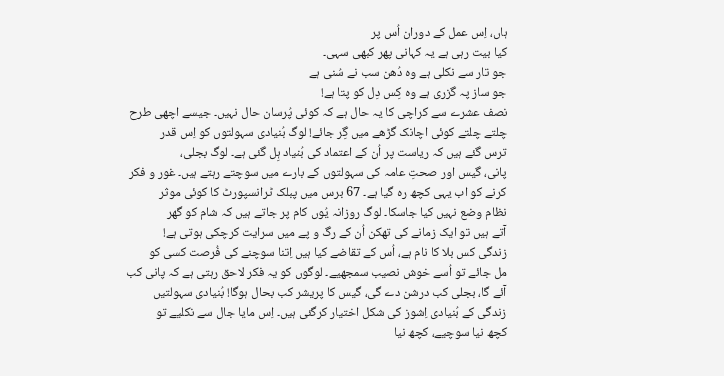ہاں، اِس عمل کے دوران اُس پر
کیا بیت رہی ہے یہ کہانی پھر کبھی سہی۔
جو تار سے نکلی ہے وہ دُھن سب نے سُنی ہے
جو ساز پہ گزری ہے وہ کِس دِل کو پتا ہے!
نصف عشرے سے کراچی کا یہ حال ہے کہ کوئی پُرسان حال نہیں۔ جیسے اچھی طرح
چلتے چلتے کوئی اچانک گڑھے میں گِر جائے! لوگ بُنیادی سہولتوں کو اِس قدر
ترس گئے ہیں کہ ریاست پر اُن کے اعتماد کی بُنیاد ہِل گئی ہے۔ لوگ بجلی،
پانی، گیس اور صحتِ عامہ کی سہولتوں کے بارے میں سوچتے رہتے ہیں۔ غور و فکر
کرنے کو اب یہی کچھ رہ گیا ہے۔ 67 برس میں پبلک ٹرانسپورٹ کا کوئی موثر
نظام وضع نہیں کیا جاسکا۔ لوگ روزانہ یُوں کام پر جاتے ہیں کہ شام کو گھر
آتے ہیں تو ایک زمانے کی تھکن اُن کے رگ و پے میں سرایت کرچکی ہوتی ہے!
زندگی کس بلا کا نام ہے، اُس کے تقاضے کیا ہیں اِتنا سوچنے کی فُرصت کسی کو
مل جائے تو اُسے خوش نصیب سمجھیے۔ لوگوں کو یہ فکر لاحق رہتی ہے کہ پانی کب
آئے گا، بجلی کب درشن دے گی، گیس کا پریشر کب بحال ہوگا! بُنیادی سہولتیں
زندگی کے بُنیادی اِشوز کی شکل اختیار کرگئی ہیں۔ اِس مایا جال سے نکلیے تو
کچھ نیا سوچیے، کچھ نیا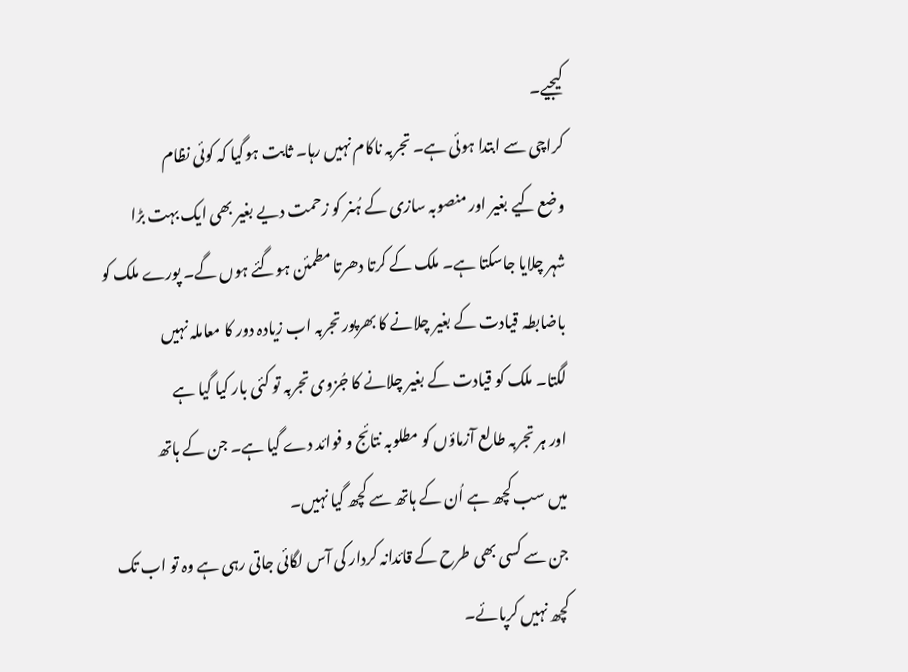کیجیے۔
کراچی سے ابتدا ہوئی ہے۔ تجربہ ناکام نہیں رہا۔ ثابت ہوگیا کہ کوئی نظام
وضع کیے بغیر اور منصوبہ سازی کے ہُنر کو زحمت دیے بغیر بھی ایک بہت بڑا
شہر چلایا جاسکتا ہے۔ ملک کے کرتا دھرتا مطمئن ہوگئے ہوں گے۔ پورے ملک کو
باضابطہ قیادت کے بغیر چلانے کا بھرپور تجربہ اب زیادہ دور کا معاملہ نہیں
لگتا۔ ملک کو قیادت کے بغیر چلانے کا جُزوی تجربہ تو کئی بار کیا گیا ہے
اور ہر تجربہ طالع آزماؤں کو مطلوبہ نتائج و فوائد دے گیا ہے۔ جن کے ہاتھ
میں سب کچھ ہے اُن کے ہاتھ سے کچھ گیا نہیں۔
جن سے کسی بھی طرح کے قائدانہ کردار کی آس لگائی جاتی رہی ہے وہ تو اب تک
کچھ نہیں کرپائے۔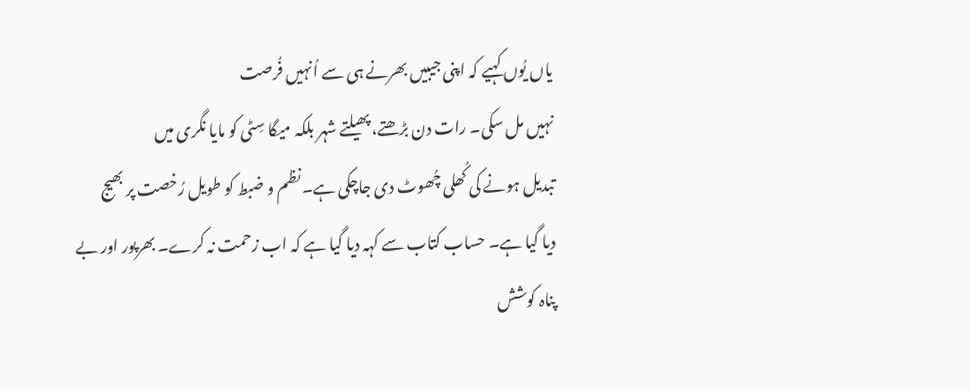یاں یُوں کہیے کہ اپنی جیبیں بھرنے ہی سے اُنہیں فُرصت
نہیں مل سکی۔ رات دن بڑھتے، پھیلتے شہر بلکہ میگا سِٹی کو مایا نگری میں
تبدیل ہونے کی کُھلی چُھوٹ دی جاچکی ہے۔ نظم و ضبط کو طویل رُخصت پر بھیج
دیا گیا ہے۔ حساب کتاب سے کہہ دیا گیا ہے کہ اب زحمت نہ کرے۔ بھرپور اور بے
پناہ کوشش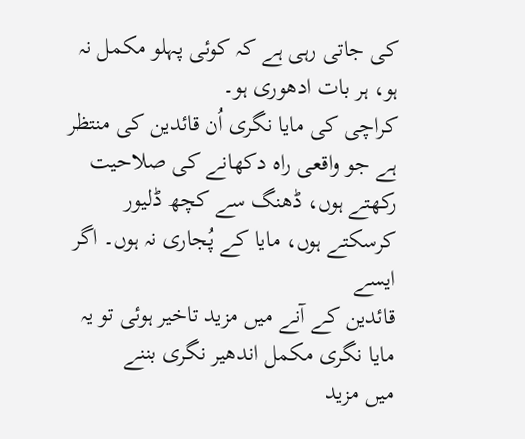کی جاتی رہی ہے کہ کوئی پہلو مکمل نہ ہو، ہر بات ادھوری ہو۔
کراچی کی مایا نگری اُن قائدین کی منتظر ہے جو واقعی راہ دکھانے کی صلاحیت
رکھتے ہوں، ڈھنگ سے کچھ ڈلیور کرسکتے ہوں، مایا کے پُجاری نہ ہوں۔ اگر ایسے
قائدین کے آنے میں مزید تاخیر ہوئی تو یہ مایا نگری مکمل اندھیر نگری بننے
میں مزید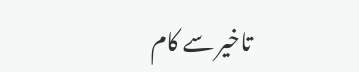تاخیر سے کام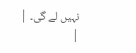نہیں لے گی۔ |
|